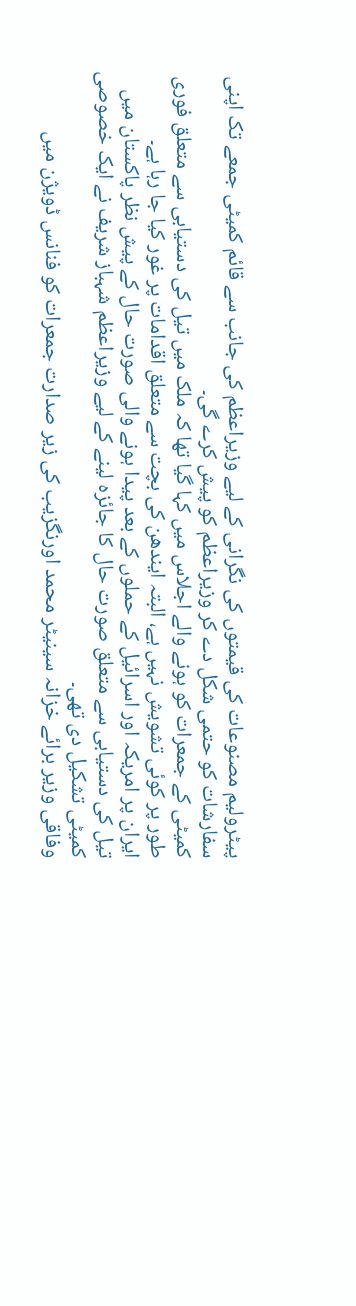پیٹرولیم مصنوعات کی قیمتوں کی نگرانی کے لیے وزیراعظم کی جانب سے قائم کمیٹی جمعے تک اپنی سفارشات کو حتمی شکل دے کر وزیراعظم کو پیش کرے گی۔
کمیٹی کے جمعرات کو ہونے والے اجلاس میں کہا گیا تھا کہ ملک میں تیل کی دستیابی سے متعلق فوری طور پر کوئی تشویش نہیں ہے، البتہ ایندھن کی بچت سے متعلق اقدامات پر غور کیا جا رہا ہے۔
ایران پر امریکہ اور اسرائیل کے حملوں کے بعد پیدا ہونے والی صورت حال کے پیش نظر پاکستان میں تیل کی دستیابی سے متعلق صورت حال کا جائزہ لینے کے لیے وزیراعظم شہباز شریف نے ایک خصوصی کمیٹی تشکیل دی تھی۔
وفاقی وزیر برائے خزانہ سینیٹر محمد اورنگزیب کی زیر صدارت جمعرات کو فنانس ڈویژن میں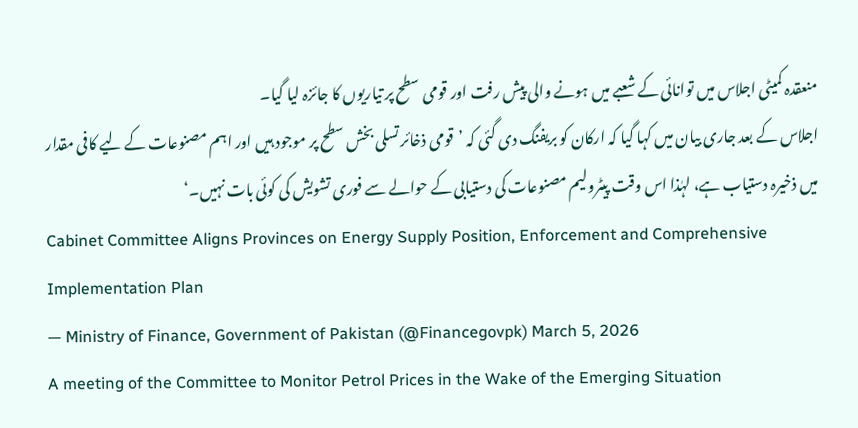منعقدہ کمیٹی اجلاس میں توانائی کے شعبے میں ہونے والی پیش رفت اور قومی سطح پر تیاریوں کا جائزہ لیا گیا۔
اجلاس کے بعد جاری بیان میں کہا گیا کہ ارکان کو بریفنگ دی گئی کہ ’قومی ذخائر تسلی بخش سطح پر موجود ہیں اور اہم مصنوعات کے لیے کافی مقدار میں ذخیرہ دستیاب ہے، لہٰذا اس وقت پیٹرولیم مصنوعات کی دستیابی کے حوالے سے فوری تشویش کی کوئی بات نہیں۔‘
Cabinet Committee Aligns Provinces on Energy Supply Position, Enforcement and Comprehensive Implementation Plan
— Ministry of Finance, Government of Pakistan (@Financegovpk) March 5, 2026
A meeting of the Committee to Monitor Petrol Prices in the Wake of the Emerging Situation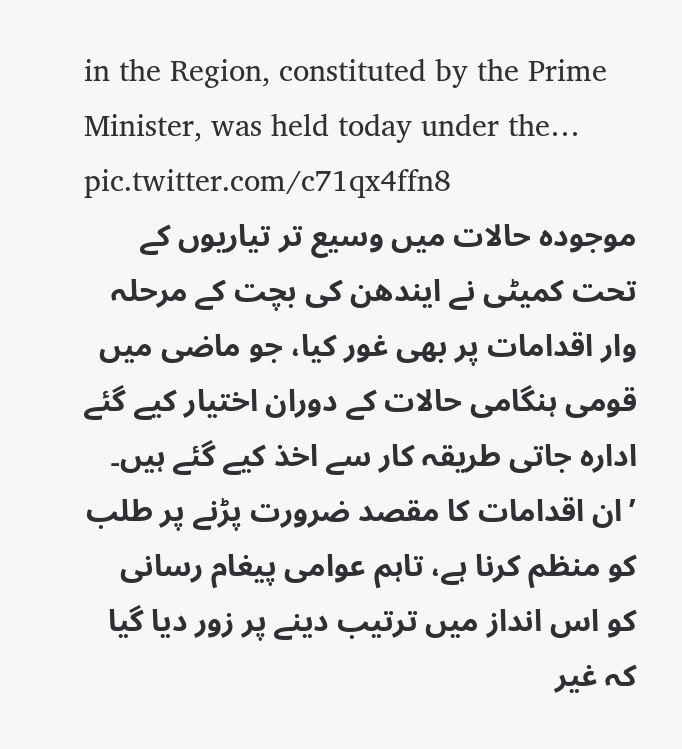in the Region, constituted by the Prime Minister, was held today under the… pic.twitter.com/c71qx4ffn8
موجودہ حالات میں وسیع تر تیاریوں کے تحت کمیٹی نے ایندھن کی بچت کے مرحلہ وار اقدامات پر بھی غور کیا، جو ماضی میں قومی ہنگامی حالات کے دوران اختیار کیے گئے ادارہ جاتی طریقہ کار سے اخذ کیے گئے ہیں۔
’ان اقدامات کا مقصد ضرورت پڑنے پر طلب کو منظم کرنا ہے، تاہم عوامی پیغام رسانی کو اس انداز میں ترتیب دینے پر زور دیا گیا کہ غیر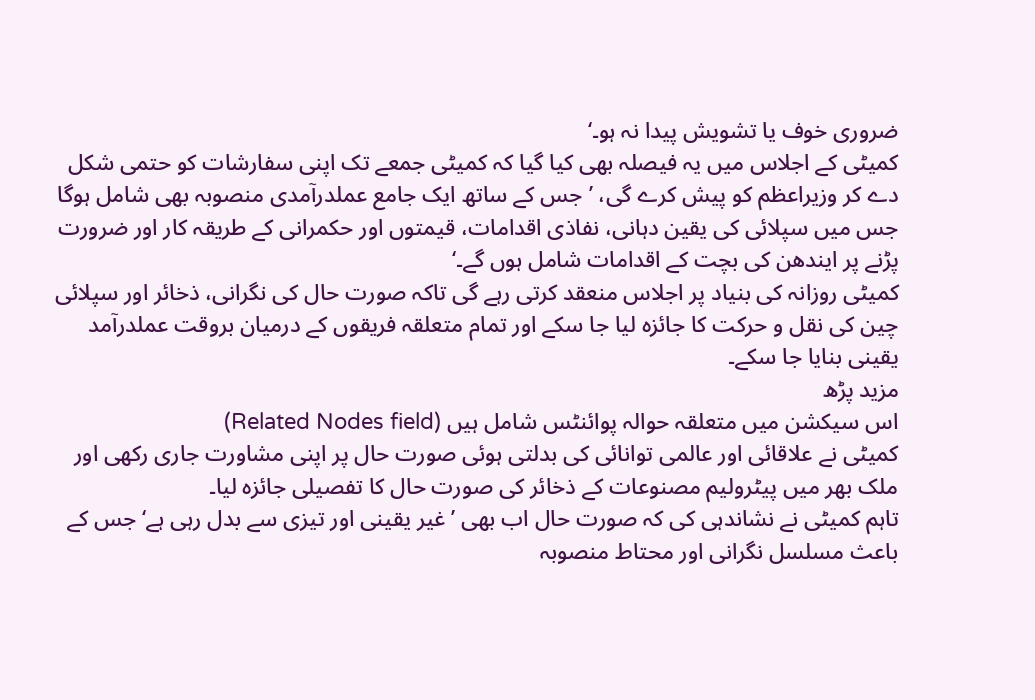ضروری خوف یا تشویش پیدا نہ ہو۔‘
کمیٹی کے اجلاس میں یہ فیصلہ بھی کیا گیا کہ کمیٹی جمعے تک اپنی سفارشات کو حتمی شکل دے کر وزیراعظم کو پیش کرے گی، ’جس کے ساتھ ایک جامع عملدرآمدی منصوبہ بھی شامل ہوگا جس میں سپلائی کی یقین دہانی، نفاذی اقدامات، قیمتوں اور حکمرانی کے طریقہ کار اور ضرورت پڑنے پر ایندھن کی بچت کے اقدامات شامل ہوں گے۔‘
کمیٹی روزانہ کی بنیاد پر اجلاس منعقد کرتی رہے گی تاکہ صورت حال کی نگرانی، ذخائر اور سپلائی چین کی نقل و حرکت کا جائزہ لیا جا سکے اور تمام متعلقہ فریقوں کے درمیان بروقت عملدرآمد یقینی بنایا جا سکے۔
مزید پڑھ
اس سیکشن میں متعلقہ حوالہ پوائنٹس شامل ہیں (Related Nodes field)
کمیٹی نے علاقائی اور عالمی توانائی کی بدلتی ہوئی صورت حال پر اپنی مشاورت جاری رکھی اور ملک بھر میں پیٹرولیم مصنوعات کے ذخائر کی صورت حال کا تفصیلی جائزہ لیا۔
تاہم کمیٹی نے نشاندہی کی کہ صورت حال اب بھی ’غیر یقینی اور تیزی سے بدل رہی ہے‘ جس کے باعث مسلسل نگرانی اور محتاط منصوبہ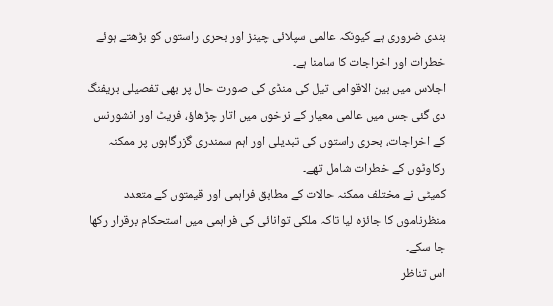بندی ضروری ہے کیونکہ عالمی سپلائی چینز اور بحری راستوں کو بڑھتے ہوئے خطرات اور اخراجات کا سامنا ہے۔
اجلاس میں بین الاقوامی تیل کی منڈی کی صورت حال پر بھی تفصیلی بریفنگ دی گئی جس میں عالمی معیار کے نرخوں میں اتار چڑھاؤ، فریٹ اور انشورنس کے اخراجات، بحری راستوں کی تبدیلی اور اہم سمندری گزرگاہوں پر ممکنہ رکاوٹوں کے خطرات شامل تھے۔
کمیٹی نے مختلف ممکنہ حالات کے مطابق فراہمی اور قیمتوں کے متعدد منظرناموں کا جائزہ لیا تاکہ ملکی توانائی کی فراہمی میں استحکام برقرار رکھا جا سکے۔
اس تناظر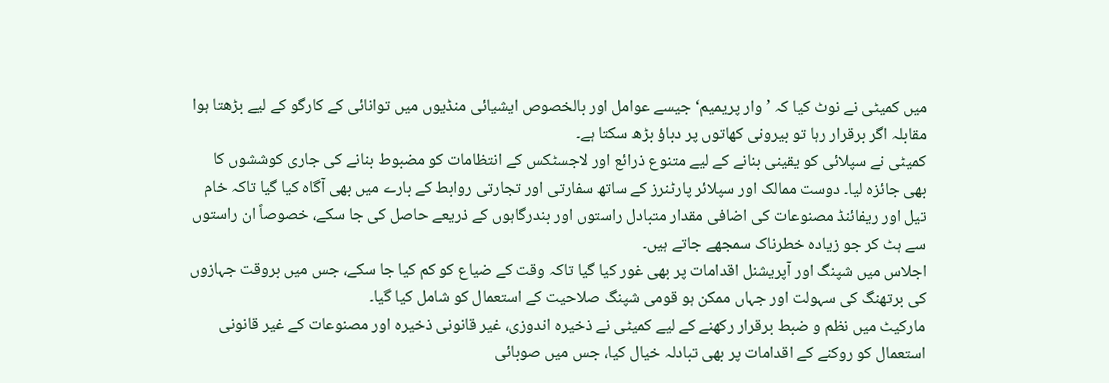میں کمیٹی نے نوٹ کیا کہ ’وار پریمیم‘ جیسے عوامل اور بالخصوص ایشیائی منڈیوں میں توانائی کے کارگو کے لیے بڑھتا ہوا مقابلہ اگر برقرار رہا تو بیرونی کھاتوں پر دباؤ بڑھ سکتا ہے۔
کمیٹی نے سپلائی کو یقینی بنانے کے لیے متنوع ذرائع اور لاجسٹکس کے انتظامات کو مضبوط بنانے کی جاری کوششوں کا بھی جائزہ لیا۔ دوست ممالک اور سپلائر پارٹنرز کے ساتھ سفارتی اور تجارتی روابط کے بارے میں بھی آگاہ کیا گیا تاکہ خام تیل اور ریفائنڈ مصنوعات کی اضافی مقدار متبادل راستوں اور بندرگاہوں کے ذریعے حاصل کی جا سکے، خصوصاً ان راستوں سے ہٹ کر جو زیادہ خطرناک سمجھے جاتے ہیں۔
اجلاس میں شپنگ اور آپریشنل اقدامات پر بھی غور کیا گیا تاکہ وقت کے ضیاع کو کم کیا جا سکے، جس میں بروقت جہازوں کی برتھنگ کی سہولت اور جہاں ممکن ہو قومی شپنگ صلاحیت کے استعمال کو شامل کیا گیا۔
مارکیٹ میں نظم و ضبط برقرار رکھنے کے لیے کمیٹی نے ذخیرہ اندوزی، غیر قانونی ذخیرہ اور مصنوعات کے غیر قانونی استعمال کو روکنے کے اقدامات پر بھی تبادلہ خیال کیا، جس میں صوبائی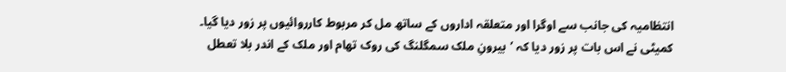انتظامیہ کی جانب سے اوگرا اور متعلقہ اداروں کے ساتھ مل کر مربوط کارروائیوں پر زور دیا گیا۔
کمیٹی نے اس بات پر زور دیا کہ ’بیرونِ ملک سمگلنگ کی روک تھام اور ملک کے اندر بلا تعطل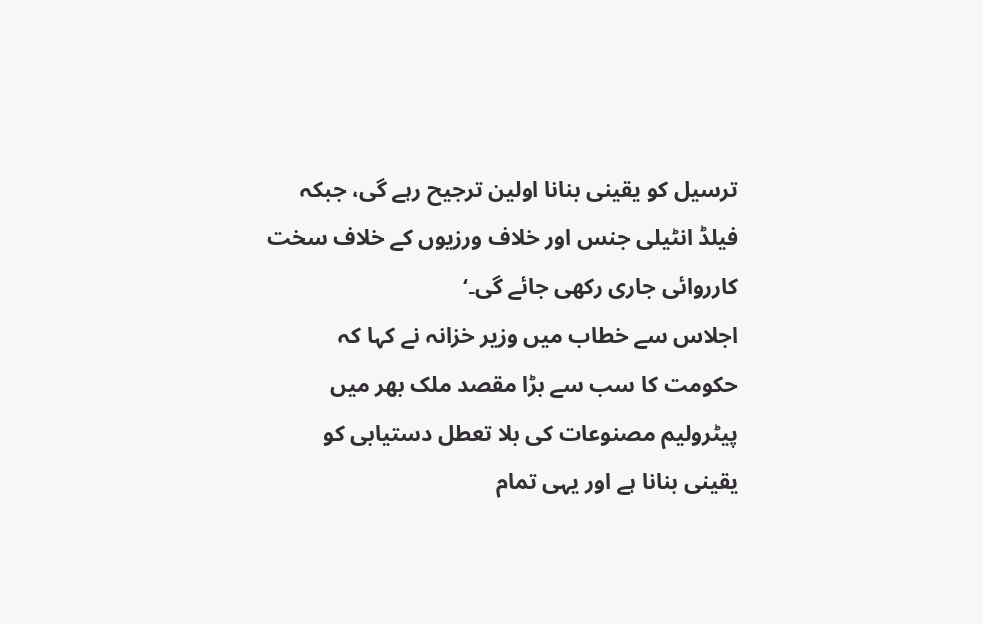ترسیل کو یقینی بنانا اولین ترجیح رہے گی، جبکہ فیلڈ انٹیلی جنس اور خلاف ورزیوں کے خلاف سخت کارروائی جاری رکھی جائے گی۔‘
اجلاس سے خطاب میں وزیر خزانہ نے کہا کہ حکومت کا سب سے بڑا مقصد ملک بھر میں پیٹرولیم مصنوعات کی بلا تعطل دستیابی کو یقینی بنانا ہے اور یہی تمام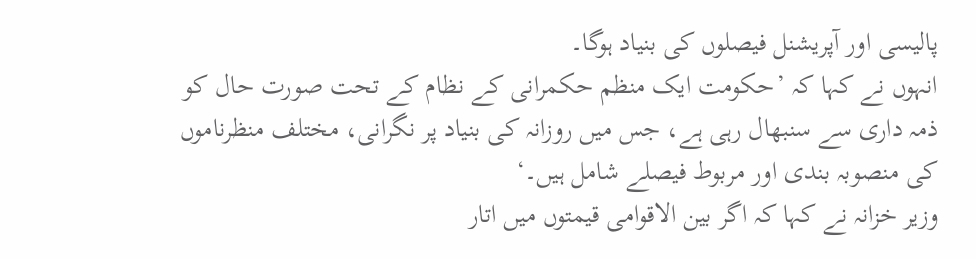پالیسی اور آپریشنل فیصلوں کی بنیاد ہوگا۔
انہوں نے کہا کہ ’حکومت ایک منظم حکمرانی کے نظام کے تحت صورت حال کو ذمہ داری سے سنبھال رہی ہے، جس میں روزانہ کی بنیاد پر نگرانی، مختلف منظرناموں کی منصوبہ بندی اور مربوط فیصلے شامل ہیں۔‘
وزیر خزانہ نے کہا کہ اگر بین الاقوامی قیمتوں میں اتار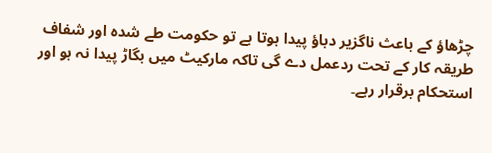چڑھاؤ کے باعث ناگزیر دباؤ پیدا ہوتا ہے تو حکومت طے شدہ اور شفاف طریقہ کار کے تحت ردعمل دے گی تاکہ مارکیٹ میں بگاڑ پیدا نہ ہو اور استحکام برقرار رہے۔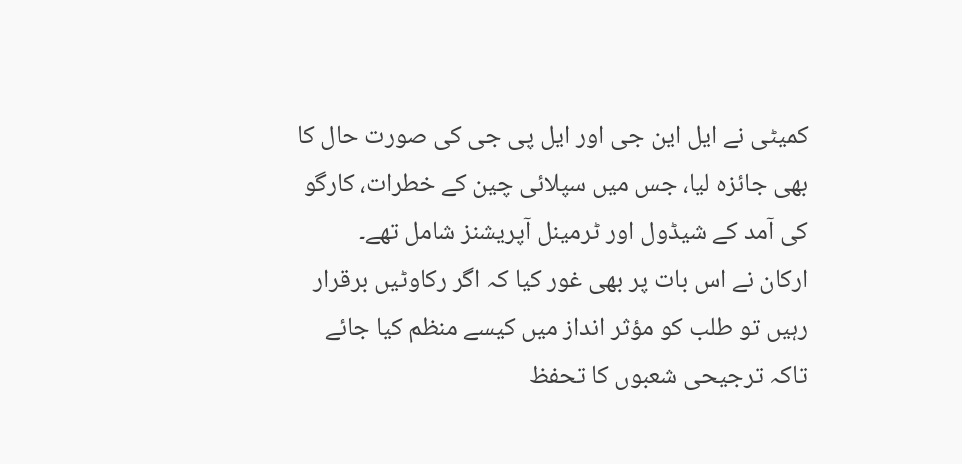کمیٹی نے ایل این جی اور ایل پی جی کی صورت حال کا بھی جائزہ لیا، جس میں سپلائی چین کے خطرات، کارگو کی آمد کے شیڈول اور ٹرمینل آپریشنز شامل تھے۔
ارکان نے اس بات پر بھی غور کیا کہ اگر رکاوٹیں برقرار رہیں تو طلب کو مؤثر انداز میں کیسے منظم کیا جائے تاکہ ترجیحی شعبوں کا تحفظ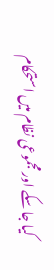کیا جا سکے اور مجموعی نظام میں استحکام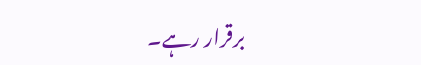برقرار رہے۔